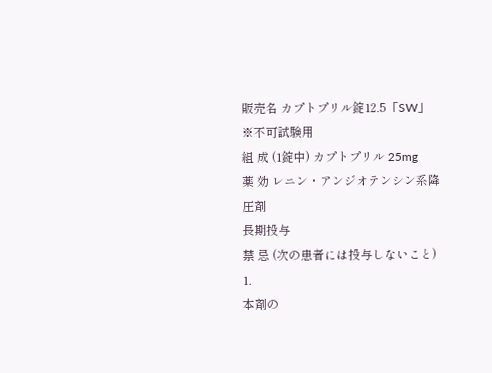販売名 カプトプリル錠12.5「SW」 ※不可試験用
組 成 (1錠中) カプトプリル 25mg
薬 効 レニン・アンジオテンシン系降圧剤
長期投与
禁 忌 (次の患者には投与しないこと)
1.
本剤の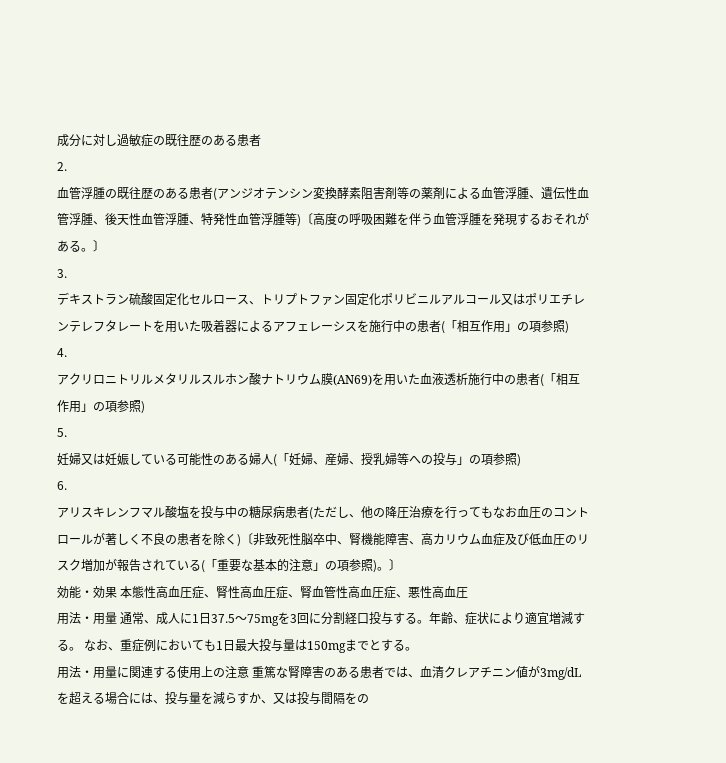成分に対し過敏症の既往歴のある患者
2.
血管浮腫の既往歴のある患者(アンジオテンシン変換酵素阻害剤等の薬剤による血管浮腫、遺伝性血管浮腫、後天性血管浮腫、特発性血管浮腫等)〔高度の呼吸困難を伴う血管浮腫を発現するおそれがある。〕
3.
デキストラン硫酸固定化セルロース、トリプトファン固定化ポリビニルアルコール又はポリエチレンテレフタレートを用いた吸着器によるアフェレーシスを施行中の患者(「相互作用」の項参照)
4.
アクリロニトリルメタリルスルホン酸ナトリウム膜(AN69)を用いた血液透析施行中の患者(「相互作用」の項参照)
5.
妊婦又は妊娠している可能性のある婦人(「妊婦、産婦、授乳婦等への投与」の項参照)
6.
アリスキレンフマル酸塩を投与中の糖尿病患者(ただし、他の降圧治療を行ってもなお血圧のコントロールが著しく不良の患者を除く)〔非致死性脳卒中、腎機能障害、高カリウム血症及び低血圧のリスク増加が報告されている(「重要な基本的注意」の項参照)。〕
効能・効果 本態性高血圧症、腎性高血圧症、腎血管性高血圧症、悪性高血圧
用法・用量 通常、成人に1日37.5〜75mgを3回に分割経口投与する。年齢、症状により適宜増減する。 なお、重症例においても1日最大投与量は150mgまでとする。
用法・用量に関連する使用上の注意 重篤な腎障害のある患者では、血清クレアチニン値が3mg/dLを超える場合には、投与量を減らすか、又は投与間隔をの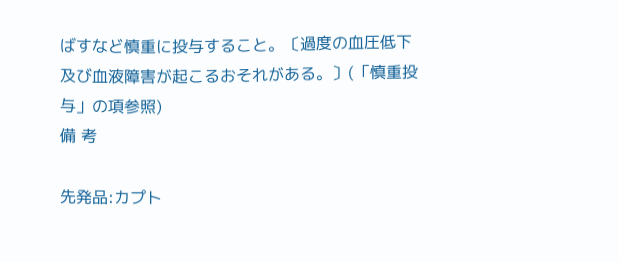ばすなど慎重に投与すること。〔過度の血圧低下及び血液障害が起こるおそれがある。〕(「慎重投与」の項参照)
備 考

先発品:カプト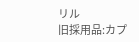リル
旧採用品:カプ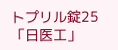トプリル錠25「日医工」